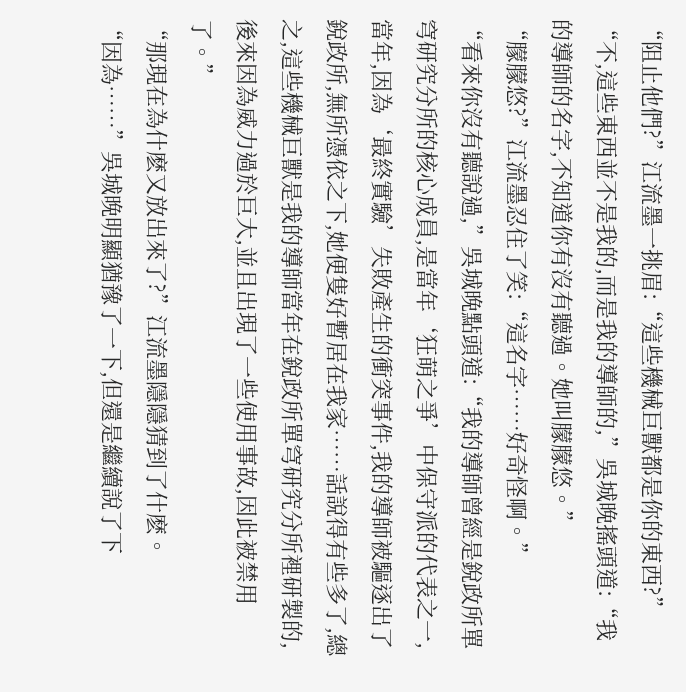“阻止他們?”江流墨一挑眉:“這些機械巨獸都是你的東西?”
“不,這些東西並不是我的,而是我的導師的,”吳城晚搖頭道:“我的導師的名字,不知道你有沒有聽過。她叫朦朦悠。”
“朦朦悠?”江流墨忍住了笑:“這名字……好奇怪啊。”
“看來你沒有聽說過,”吳城晚點頭道:“我的導師曾經是銳政所單穹研究分所的核心成員,是當年‘狂萌之爭’中保守派的代表之一,當年,因為‘最終實驗’失敗產生的衝突事件,我的導師被驅逐出了銳政所,無所憑依之下,她便隻好暫居在我家……話說得有些多了,總之,這些機械巨獸是我的導師當年在銳政所單穹研究分所裡研製的,後來因為威力過於巨大,並且出現了一些使用事故,因此被禁用了。”
“那現在為什麽又放出來了?”江流墨隱隱猜到了什麽。
“因為……”吳城晚明顯猶豫了一下,但還是繼續說了下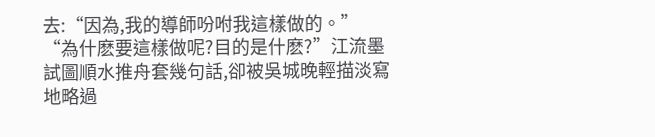去:“因為,我的導師吩咐我這樣做的。”
“為什麽要這樣做呢?目的是什麽?”江流墨試圖順水推舟套幾句話,卻被吳城晚輕描淡寫地略過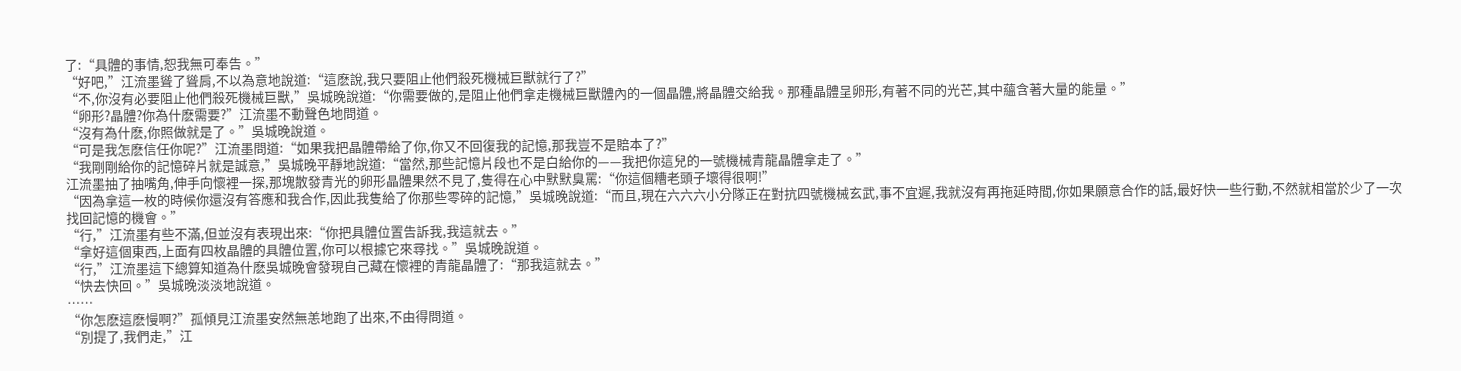了:“具體的事情,恕我無可奉告。”
“好吧,”江流墨聳了聳肩,不以為意地說道:“這麽說,我只要阻止他們殺死機械巨獸就行了?”
“不,你沒有必要阻止他們殺死機械巨獸,”吳城晚說道:“你需要做的,是阻止他們拿走機械巨獸體內的一個晶體,將晶體交給我。那種晶體呈卵形,有著不同的光芒,其中蘊含著大量的能量。”
“卵形?晶體?你為什麽需要?”江流墨不動聲色地問道。
“沒有為什麽,你照做就是了。”吳城晚說道。
“可是我怎麽信任你呢?”江流墨問道:“如果我把晶體帶給了你,你又不回復我的記憶,那我豈不是賠本了?”
“我剛剛給你的記憶碎片就是誠意,”吳城晚平靜地說道:“當然,那些記憶片段也不是白給你的——我把你這兒的一號機械青龍晶體拿走了。”
江流墨抽了抽嘴角,伸手向懷裡一探,那塊散發青光的卵形晶體果然不見了,隻得在心中默默臭罵:“你這個糟老頭子壞得很啊!”
“因為拿這一枚的時候你還沒有答應和我合作,因此我隻給了你那些零碎的記憶,”吳城晚說道:“而且,現在六六六小分隊正在對抗四號機械玄武,事不宜遲,我就沒有再拖延時間,你如果願意合作的話,最好快一些行動,不然就相當於少了一次找回記憶的機會。”
“行,”江流墨有些不滿,但並沒有表現出來:“你把具體位置告訴我,我這就去。”
“拿好這個東西,上面有四枚晶體的具體位置,你可以根據它來尋找。”吳城晚說道。
“行,”江流墨這下總算知道為什麽吳城晚會發現自己藏在懷裡的青龍晶體了:“那我這就去。”
“快去快回。”吳城晚淡淡地說道。
……
“你怎麽這麽慢啊?”孤傾見江流墨安然無恙地跑了出來,不由得問道。
“別提了,我們走,”江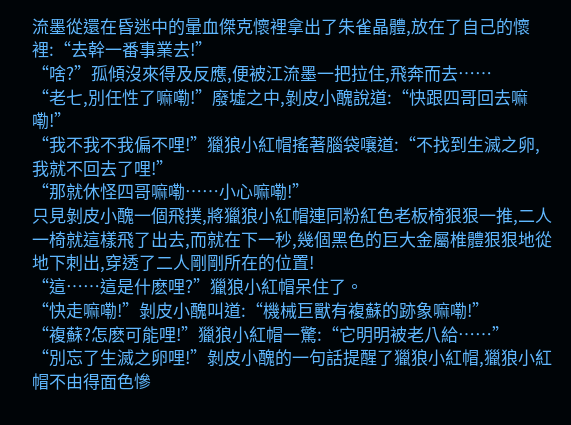流墨從還在昏迷中的暈血傑克懷裡拿出了朱雀晶體,放在了自己的懷裡:“去幹一番事業去!”
“啥?”孤傾沒來得及反應,便被江流墨一把拉住,飛奔而去……
“老七,別任性了嘛嘞!”廢墟之中,剝皮小醜說道:“快跟四哥回去嘛嘞!”
“我不我不我偏不哩!”獵狼小紅帽搖著腦袋嚷道:“不找到生滅之卵,我就不回去了哩!”
“那就休怪四哥嘛嘞……小心嘛嘞!”
只見剝皮小醜一個飛撲,將獵狼小紅帽連同粉紅色老板椅狠狠一推,二人一椅就這樣飛了出去,而就在下一秒,幾個黑色的巨大金屬椎體狠狠地從地下刺出,穿透了二人剛剛所在的位置!
“這……這是什麽哩?”獵狼小紅帽呆住了。
“快走嘛嘞!”剝皮小醜叫道:“機械巨獸有複蘇的跡象嘛嘞!”
“複蘇?怎麽可能哩!”獵狼小紅帽一驚:“它明明被老八給……”
“別忘了生滅之卵哩!”剝皮小醜的一句話提醒了獵狼小紅帽,獵狼小紅帽不由得面色慘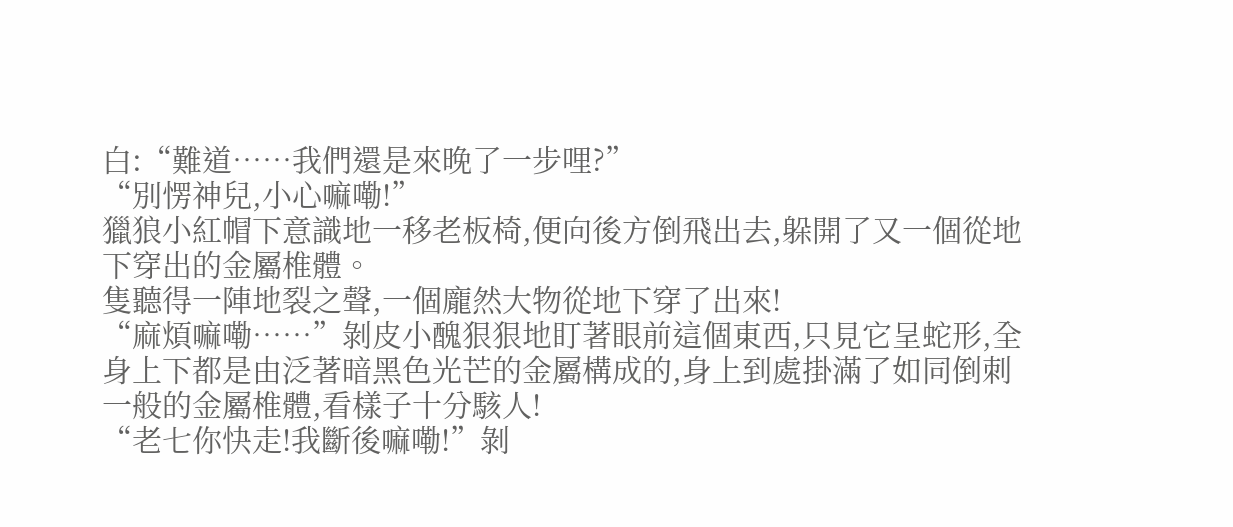白:“難道……我們還是來晚了一步哩?”
“別愣神兒,小心嘛嘞!”
獵狼小紅帽下意識地一移老板椅,便向後方倒飛出去,躲開了又一個從地下穿出的金屬椎體。
隻聽得一陣地裂之聲,一個龐然大物從地下穿了出來!
“麻煩嘛嘞……”剝皮小醜狠狠地盯著眼前這個東西,只見它呈蛇形,全身上下都是由泛著暗黑色光芒的金屬構成的,身上到處掛滿了如同倒刺一般的金屬椎體,看樣子十分駭人!
“老七你快走!我斷後嘛嘞!”剝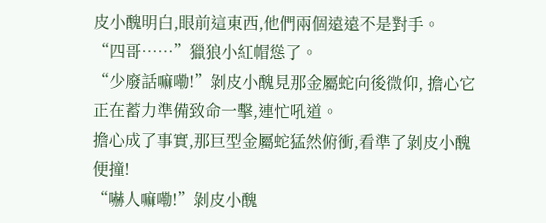皮小醜明白,眼前這東西,他們兩個遠遠不是對手。
“四哥……”獵狼小紅帽慫了。
“少廢話嘛嘞!”剝皮小醜見那金屬蛇向後微仰, 擔心它正在蓄力準備致命一擊,連忙吼道。
擔心成了事實,那巨型金屬蛇猛然俯衝,看準了剝皮小醜便撞!
“嚇人嘛嘞!”剝皮小醜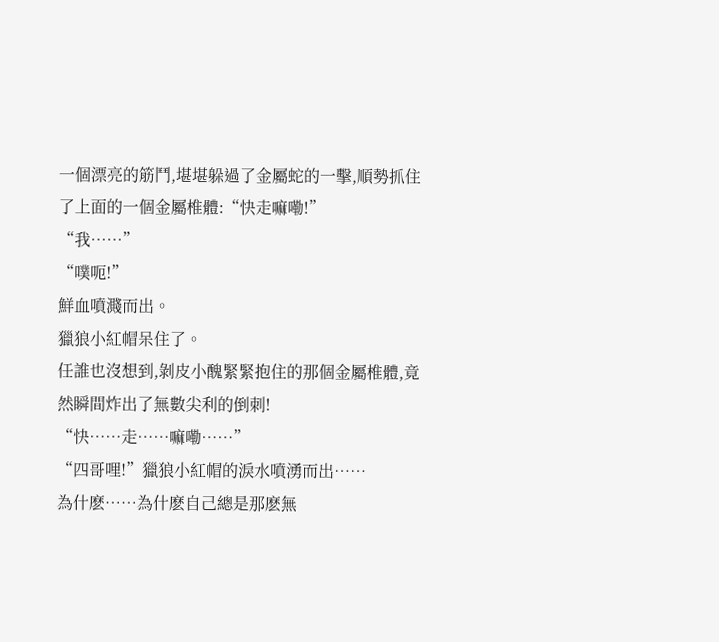一個漂亮的筋鬥,堪堪躲過了金屬蛇的一擊,順勢抓住了上面的一個金屬椎體:“快走嘛嘞!”
“我……”
“噗呃!”
鮮血噴濺而出。
獵狼小紅帽呆住了。
任誰也沒想到,剝皮小醜緊緊抱住的那個金屬椎體,竟然瞬間炸出了無數尖利的倒刺!
“快……走……嘛嘞……”
“四哥哩!”獵狼小紅帽的淚水噴湧而出……
為什麽……為什麽自己總是那麽無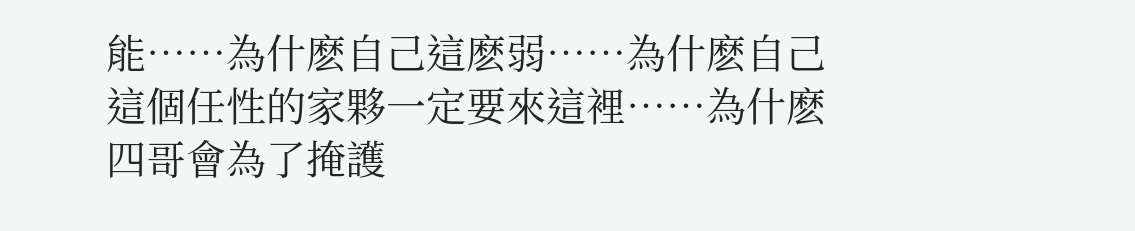能……為什麽自己這麽弱……為什麽自己這個任性的家夥一定要來這裡……為什麽四哥會為了掩護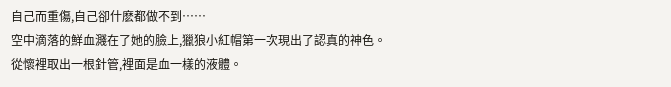自己而重傷,自己卻什麽都做不到……
空中滴落的鮮血濺在了她的臉上,獵狼小紅帽第一次現出了認真的神色。
從懷裡取出一根針管,裡面是血一樣的液體。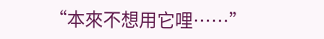“本來不想用它哩……”